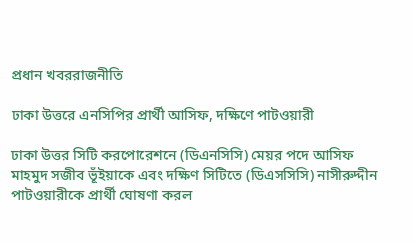প্রধান খবররাজনীতি

ঢাকা উত্তরে এনসিপির প্রার্থী আসিফ, দক্ষিণে পাটওয়ারী

ঢাকা উত্তর সিটি করপোরেশনে (ডিএনসিসি) মেয়র পদে আসিফ মাহমুদ সজীব ভূঁইয়াকে এবং দক্ষিণ সিটিতে (ডিএসসিসি) নাসীরুদ্দীন পাটওয়ারীকে প্রার্থী ঘোষণা করল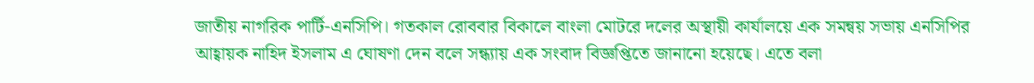জাতীয় নাগরিক পার্টি-এনসিপি। গতকাল রোববার বিকালে বাংলা মোটরে দলের অস্থায়ী কার্যালয়ে এক সমন্বয় সভায় এনসিপির আহ্বায়ক নাহিদ ইসলাম এ ঘোষণা দেন বলে সন্ধ্যায় এক সংবাদ বিজ্ঞপ্তিতে জানানো হয়েছে। এতে বলা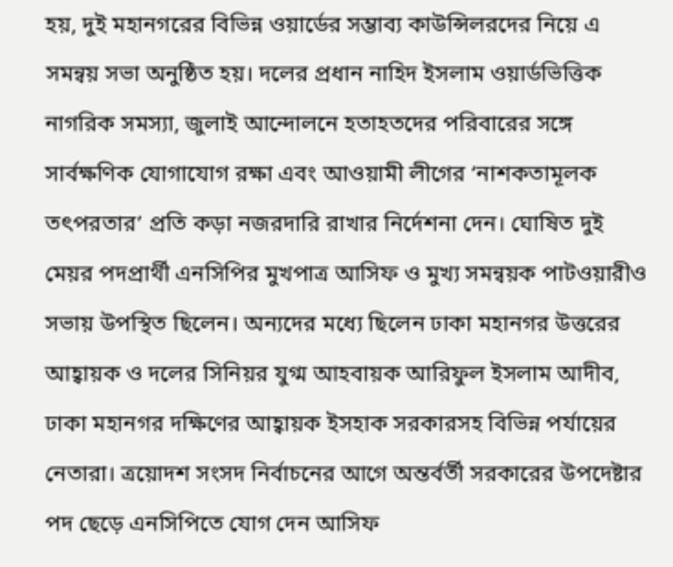হয়, দুই মহানগরের বিভিন্ন ওয়ার্ডের সম্ভাব্য কাউন্সিলরদের নিয়ে এ সমন্বয় সভা অনুষ্ঠিত হয়। দলের প্রধান নাহিদ ইসলাম ওয়ার্ডভিত্তিক নাগরিক সমস্যা, জুলাই আন্দোলনে হতাহতদের পরিবারের সঙ্গে সার্বক্ষণিক যোগাযোগ রক্ষা এবং আওয়ামী লীগের ‘নাশকতামূলক তৎপরতার’ প্রতি কড়া নজরদারি রাখার নির্দেশনা দেন। ঘোষিত দুই মেয়র পদপ্রার্থী এনসিপির মুখপাত্র আসিফ ও মুখ্য সমন্বয়ক পাটওয়ারীও সভায় উপস্থিত ছিলেন। অন্যদের মধ্যে ছিলেন ঢাকা মহানগর উত্তরের আহ্বায়ক ও দলের সিনিয়র যুগ্ম আহবায়ক আরিফুল ইসলাম আদীব, ঢাকা মহানগর দক্ষিণের আহ্বায়ক ইসহাক সরকারসহ বিভিন্ন পর্যায়ের নেতারা। ত্রয়োদশ সংসদ নির্বাচনের আগে অন্তর্বর্তী সরকারের উপদেষ্টার পদ ছেড়ে এনসিপিতে যোগ দেন আসিফ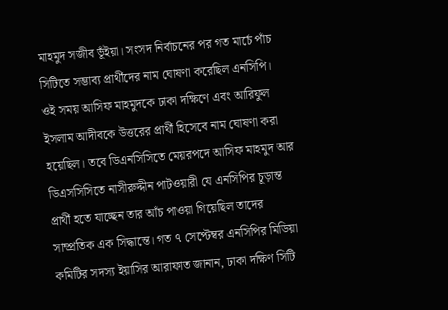মাহমুদ সজীব ভূঁইয়া। সংসদ নির্বাচনের পর গত মার্চে পাঁচ সিটিতে সম্ভাব্য প্রার্থীদের নাম ঘোষণা করেছিল এনসিপি। ওই সময় আসিফ মাহমুদকে ঢাকা দক্ষিণে এবং আরিফুল ইসলাম আদীবকে উত্তরের প্রার্থী হিসেবে নাম ঘোষণা করা হয়েছিল। তবে ডিএনসিসিতে মেয়রপদে আসিফ মাহমুদ আর ডিএসসিসিতে নাসীরুদ্দীন পাটওয়ারী যে এনসিপির চূড়ান্ত প্রার্থী হতে যাচ্ছেন তার আঁচ পাওয়া গিয়েছিল তাদের সাম্প্রতিক এক সিদ্ধান্তে। গত ৭ সেপ্টেম্বর এনসিপির মিডিয়া কমিটির সদস্য ইয়াসির আরাফাত জানান, ঢাকা দক্ষিণ সিটি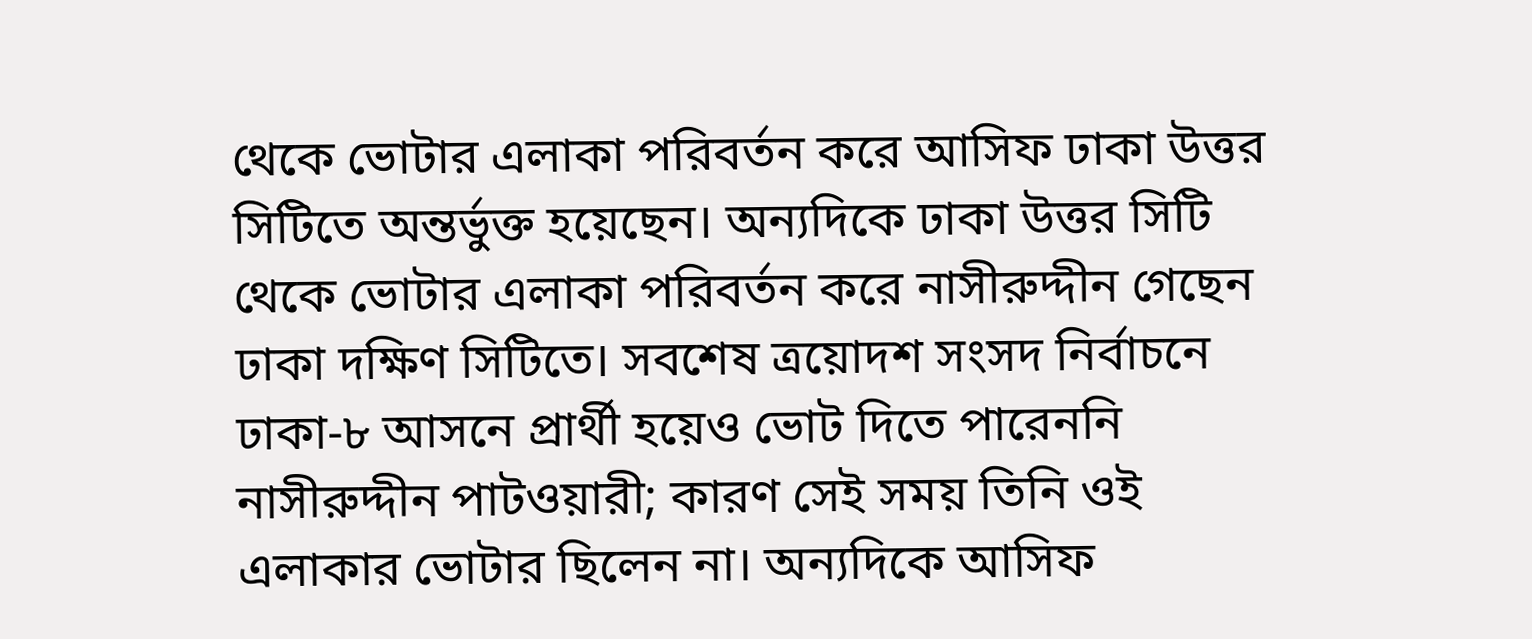থেকে ভোটার এলাকা পরিবর্তন করে আসিফ ঢাকা উত্তর সিটিতে অন্তর্ভুক্ত হয়েছেন। অন্যদিকে ঢাকা উত্তর সিটি থেকে ভোটার এলাকা পরিবর্তন করে নাসীরুদ্দীন গেছেন ঢাকা দক্ষিণ সিটিতে। সবশেষ ত্রয়োদশ সংসদ নির্বাচনে ঢাকা-৮ আসনে প্রার্থী হয়েও ভোট দিতে পারেননি নাসীরুদ্দীন পাটওয়ারী; কারণ সেই সময় তিনি ওই এলাকার ভোটার ছিলেন না। অন্যদিকে আসিফ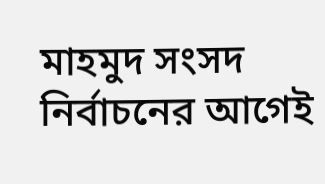মাহমুদ সংসদ নির্বাচনের আগেই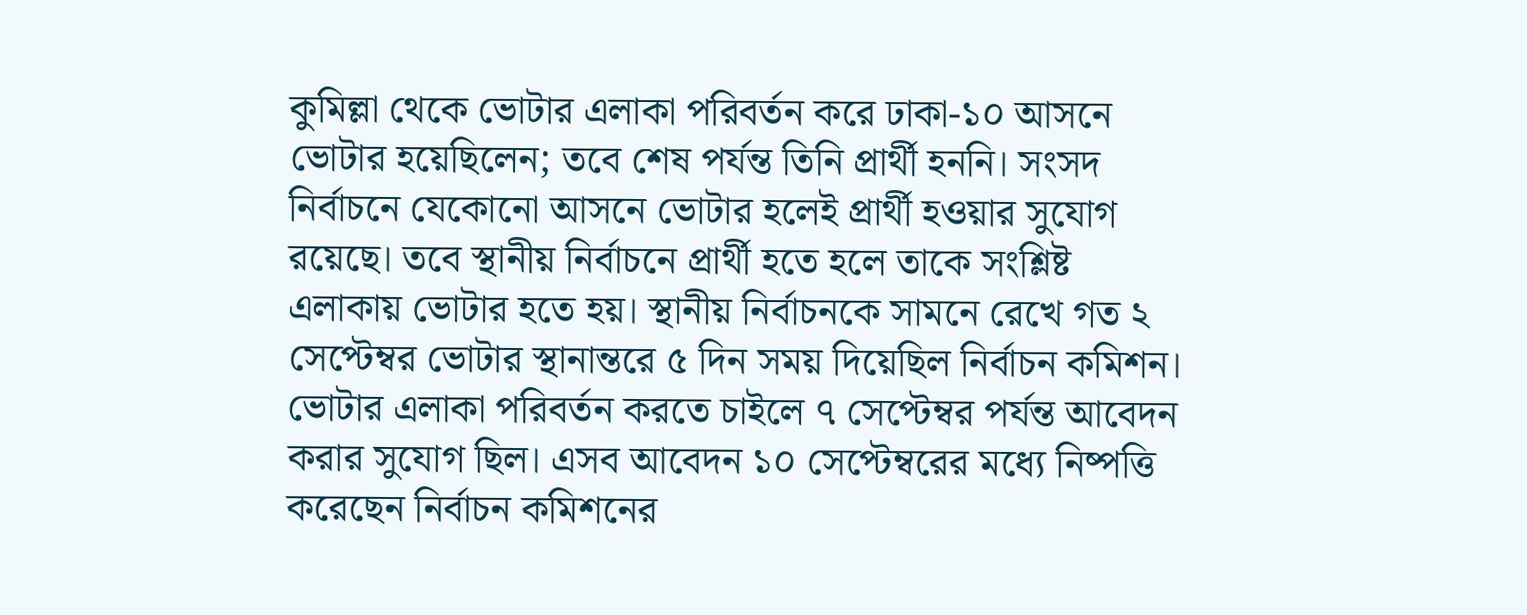কুমিল্লা থেকে ভোটার এলাকা পরিবর্তন করে ঢাকা-১০ আসনে ভোটার হয়েছিলেন; তবে শেষ পর্যন্ত তিনি প্রার্থী হননি। সংসদ নির্বাচনে যেকোনো আসনে ভোটার হলেই প্রার্থী হওয়ার সুযোগ রয়েছে। তবে স্থানীয় নির্বাচনে প্রার্থী হতে হলে তাকে সংশ্লিষ্ট এলাকায় ভোটার হতে হয়। স্থানীয় নির্বাচনকে সামনে রেখে গত ২ সেপ্টেম্বর ভোটার স্থানান্তরে ৫ দিন সময় দিয়েছিল নির্বাচন কমিশন। ভোটার এলাকা পরিবর্তন করতে চাইলে ৭ সেপ্টেম্বর পর্যন্ত আবেদন করার সুযোগ ছিল। এসব আবেদন ১০ সেপ্টেম্বরের মধ্যে নিষ্পত্তি করেছেন নির্বাচন কমিশনের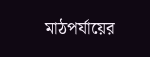মাঠপর্যায়ের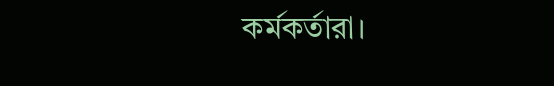কর্মকর্তারা।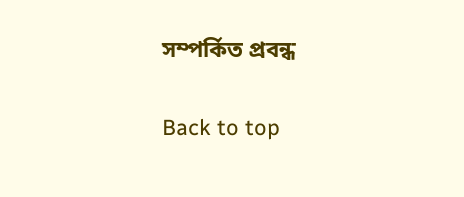সম্পর্কিত প্রবন্ধ

Back to top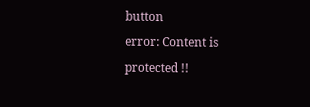button
error: Content is protected !!